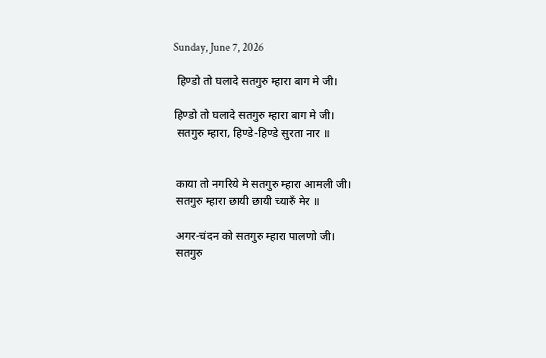Sunday, June 7, 2026

 हिण्डो तो घलादे सतगुरु म्हारा बाग मे जी।

हिण्डो तो घलादे सतगुरु म्हारा बाग मे जी।
 सतगुरु म्हारा, हिण्डे-हिण्डे सुरता नार ॥


 काया तो नगरिये मे सतगुरु म्हारा आमली जी।
 सतगुरु म्हारा छायी छायी च्यारुँ मेर ॥

 अगर-चंदन को सतगुरु म्हारा पालणो जी।
 सतगुरु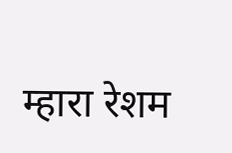म्हारा रेशम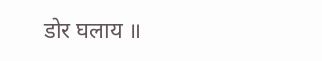डोर घलाय ॥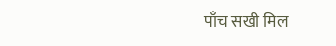पाँच सखी मिल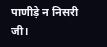पाणीड़े न निसरी जी।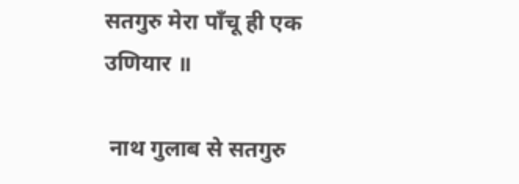सतगुरु मेरा पाँचू ही एक उणियार ॥

 नाथ गुलाब से सतगुरु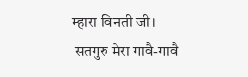म्हारा विनती जी।
 सतगुरु मेरा गावै-गावै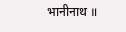भानीनाथ ॥